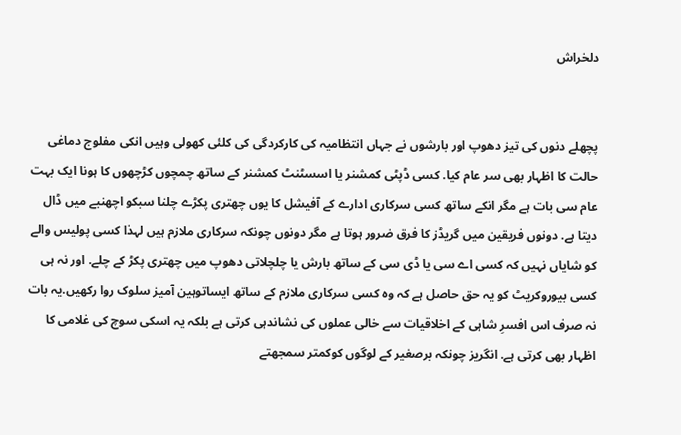دلخراش


پچھلے دنوں کی تیز دھوپ اور بارشوں نے جہاں انتظامیہ کی کارکردگی کی کلئی کھولی وہیں انکی مفلوج دماغی حالت کا اظہار بھی سر عام کیا. کسی ڈپٹی کمشنر یا اسسٹنٹ کمشنر کے ساتھ چمچوں کڑچھوں کا ہونا ایک بہت عام سی بات ہے مگر انکے ساتھ کسی سرکاری ادارے کے آفیشل کا یوں چھتری پکڑے چلنا سبکو اچھنبے میں ڈال دیتا ہے. دونوں فریقین میں گریڈز کا فرق ضرور ہوتا ہے مگر دونوں چونکہ سرکاری ملازم ہیں لہذا کسی پولیس والے کو شایاں نہیں کہ کسی اے سی یا ڈی سی کے ساتھ بارش یا چلچلاتی دھوپ میں چھتری پکڑ کے چلے. اور نہ ہی کسی بیوروکریٹ کو یہ حق حاصل ہے کہ وہ کسی سرکاری ملازم کے ساتھ ایساتوہین آمیز سلوک روا رکھیں.یہ بات نہ صرف اس افسرِ شاہی کے اخلاقیات سے خالی عملوں کی نشاندہی کرتی ہے بلکہ یہ اسکی سوچ کی غلامی کا اظہار بھی کرتی ہے. انگریز چونکہ برصغیر کے لوگوں کوکمتر سمجھتے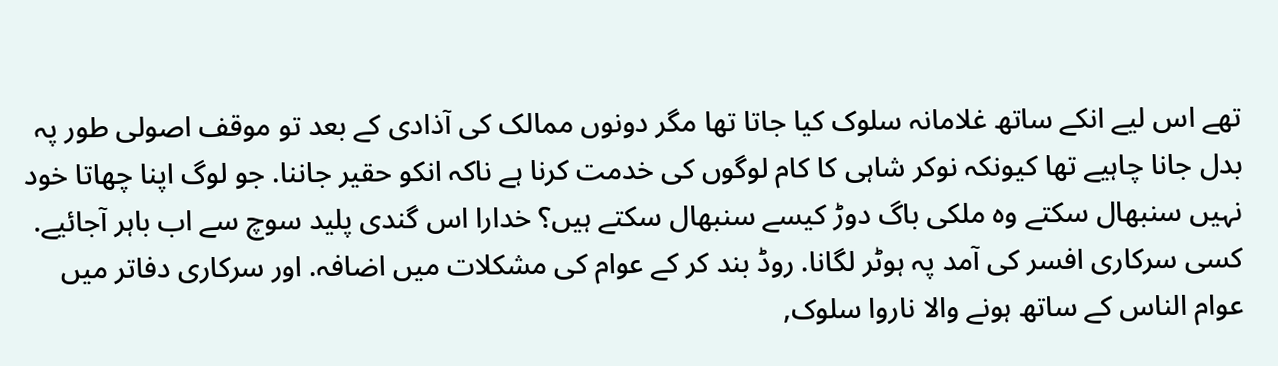تھے اس لیے انکے ساتھ غلامانہ سلوک کیا جاتا تھا مگر دونوں ممالک کی آذادی کے بعد تو موقف اصولی طور پہ بدل جانا چاہیے تھا کیونکہ نوکر شاہی کا کام لوگوں کی خدمت کرنا ہے ناکہ انکو حقیر جاننا. جو لوگ اپنا چھاتا خود نہیں سنبھال سکتے وہ ملکی باگ دوڑ کیسے سنبھال سکتے ہیں؟ خدارا اس گندی پلید سوچ سے اب باہر آجائیے. کسی سرکاری افسر کی آمد پہ ہوٹر لگانا. روڈ بند کر کے عوام کی مشکلات میں اضافہ. اور سرکاری دفاتر میں عوام الناس کے ساتھ ہونے والا ناروا سلوک,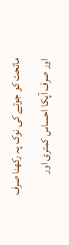ماتحت کو جوتے کی نوک پہ رکھنا صرف اور صرف آپکا احساس کمتری اور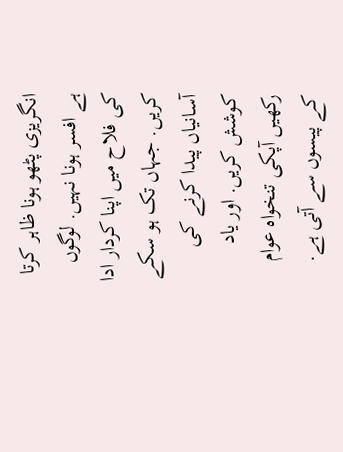انگریزی پٹھو ہونا ظاہر کرتا ہے افسر ہونا نہیں. لوگوں کی فلاح میں اپنا کردار ادا کریں. جہاں تک ہو سکے آسانیاں پیدا کرنے کی کوشش کریں. اور یاد رکھیں آپکی تنخواہ عوام کے پیسوں سے آتی ہے.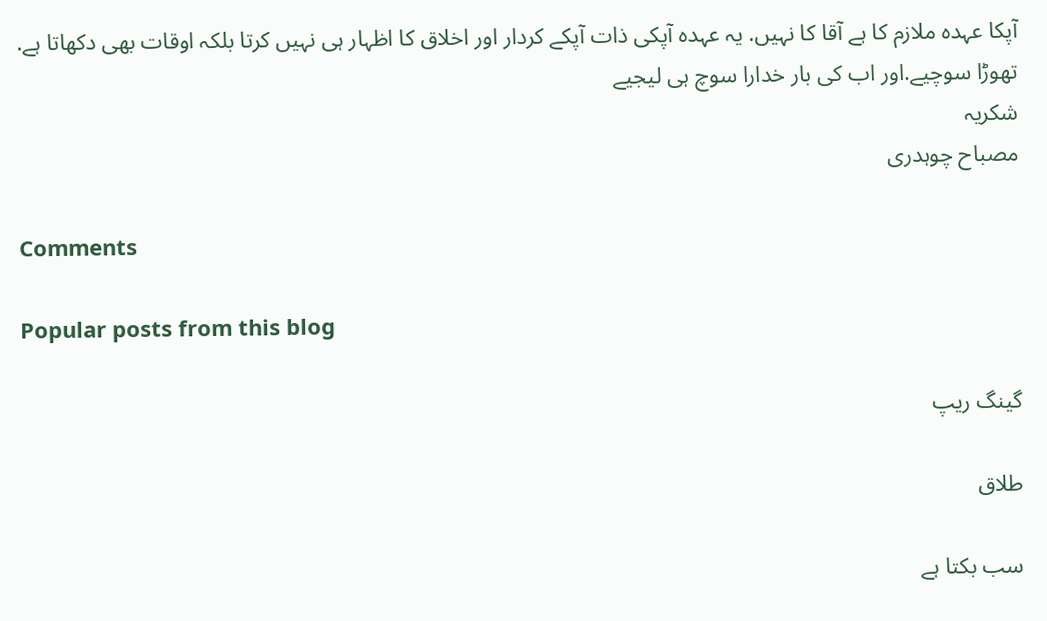آپکا عہدہ ملازم کا ہے آقا کا نہیں. یہ عہدہ آپکی ذات آپکے کردار اور اخلاق کا اظہار ہی نہیں کرتا بلکہ اوقات بھی دکھاتا ہے.
تھوڑا سوچیے.اور اب کی بار خدارا سوچ ہی لیجیے
شکریہ
مصباح چوہدری

Comments

Popular posts from this blog

گینگ ریپ

طلاق

سب بکتا ہے